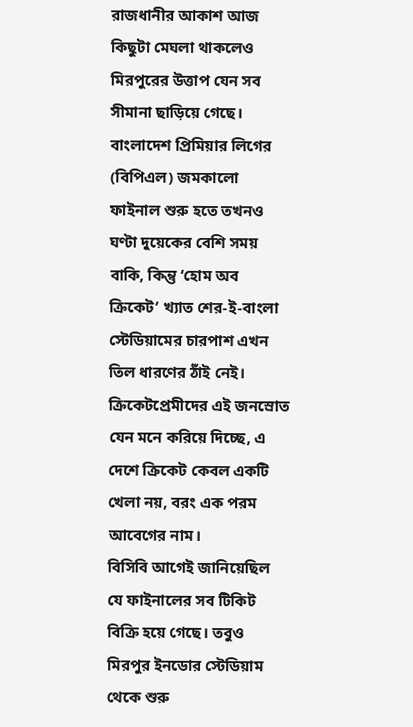রাজধানীর আকাশ আজ কিছুটা মেঘলা থাকলেও মিরপুরের উত্তাপ যেন সব সীমানা ছাড়িয়ে গেছে। বাংলাদেশ প্রিমিয়ার লিগের (বিপিএল) জমকালো ফাইনাল শুরু হতে তখনও ঘণ্টা দুয়েকের বেশি সময় বাকি, কিন্তু ‘হোম অব ক্রিকেট’ খ্যাত শের-ই-বাংলা স্টেডিয়ামের চারপাশ এখন তিল ধারণের ঠাঁই নেই। ক্রিকেটপ্রেমীদের এই জনস্রোত যেন মনে করিয়ে দিচ্ছে, এ দেশে ক্রিকেট কেবল একটি খেলা নয়, বরং এক পরম আবেগের নাম।
বিসিবি আগেই জানিয়েছিল যে ফাইনালের সব টিকিট বিক্রি হয়ে গেছে। তবুও মিরপুর ইনডোর স্টেডিয়াম থেকে শুরু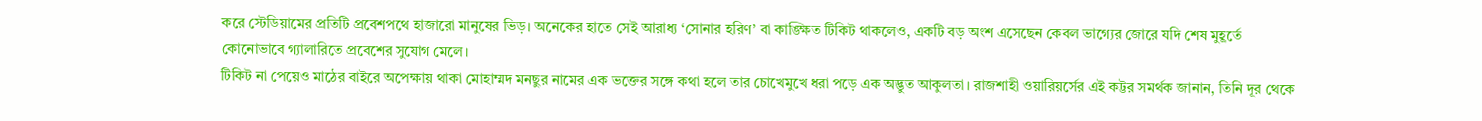করে স্টেডিয়ামের প্রতিটি প্রবেশপথে হাজারো মানুষের ভিড়। অনেকের হাতে সেই আরাধ্য ‘সোনার হরিণ’ বা কাঙ্ক্ষিত টিকিট থাকলেও, একটি বড় অংশ এসেছেন কেবল ভাগ্যের জোরে যদি শেষ মুহূর্তে কোনোভাবে গ্যালারিতে প্রবেশের সুযোগ মেলে।
টিকিট না পেয়েও মাঠের বাইরে অপেক্ষায় থাকা মোহাম্মদ মনছুর নামের এক ভক্তের সঙ্গে কথা হলে তার চোখেমুখে ধরা পড়ে এক অদ্ভুত আকুলতা। রাজশাহী ওয়ারিয়র্সের এই কট্টর সমর্থক জানান, তিনি দূর থেকে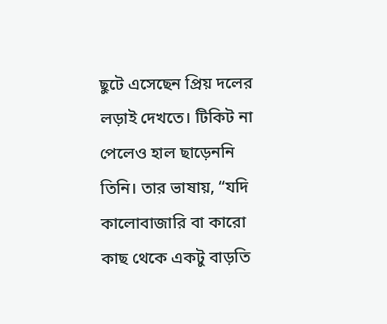ছুটে এসেছেন প্রিয় দলের লড়াই দেখতে। টিকিট না পেলেও হাল ছাড়েননি তিনি। তার ভাষায়, “যদি কালোবাজারি বা কারো কাছ থেকে একটু বাড়তি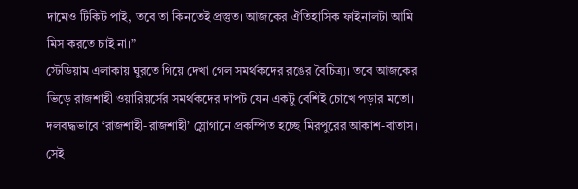দামেও টিকিট পাই, তবে তা কিনতেই প্রস্তুত। আজকের ঐতিহাসিক ফাইনালটা আমি মিস করতে চাই না।”
স্টেডিয়াম এলাকায় ঘুরতে গিয়ে দেখা গেল সমর্থকদের রঙের বৈচিত্র্য। তবে আজকের ভিড়ে রাজশাহী ওয়ারিয়র্সের সমর্থকদের দাপট যেন একটু বেশিই চোখে পড়ার মতো। দলবদ্ধভাবে ‘রাজশাহী-রাজশাহী’ স্লোগানে প্রকম্পিত হচ্ছে মিরপুরের আকাশ-বাতাস। সেই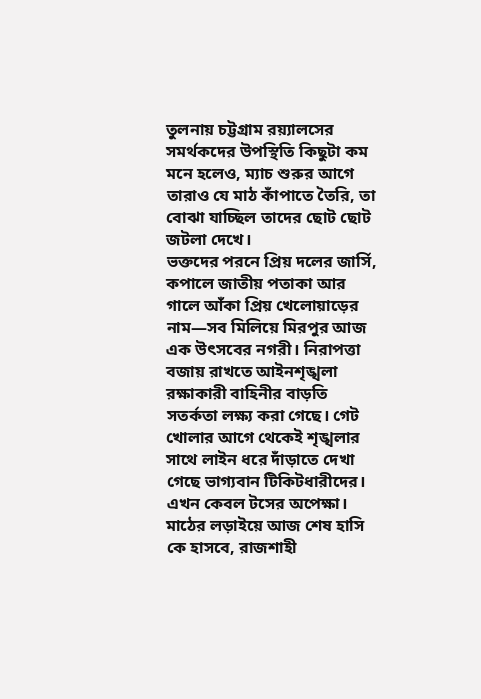তুলনায় চট্টগ্রাম রয়্যালসের সমর্থকদের উপস্থিতি কিছুটা কম মনে হলেও, ম্যাচ শুরুর আগে তারাও যে মাঠ কাঁপাতে তৈরি, তা বোঝা যাচ্ছিল তাদের ছোট ছোট জটলা দেখে।
ভক্তদের পরনে প্রিয় দলের জার্সি, কপালে জাতীয় পতাকা আর গালে আঁকা প্রিয় খেলোয়াড়ের নাম—সব মিলিয়ে মিরপুর আজ এক উৎসবের নগরী। নিরাপত্তা বজায় রাখতে আইনশৃঙ্খলা রক্ষাকারী বাহিনীর বাড়তি সতর্কতা লক্ষ্য করা গেছে। গেট খোলার আগে থেকেই শৃঙ্খলার সাথে লাইন ধরে দাঁড়াতে দেখা গেছে ভাগ্যবান টিকিটধারীদের।
এখন কেবল টসের অপেক্ষা। মাঠের লড়াইয়ে আজ শেষ হাসি কে হাসবে, রাজশাহী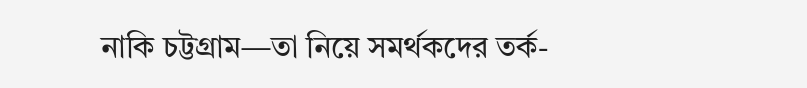নাকি চট্টগ্রাম—তা নিয়ে সমর্থকদের তর্ক-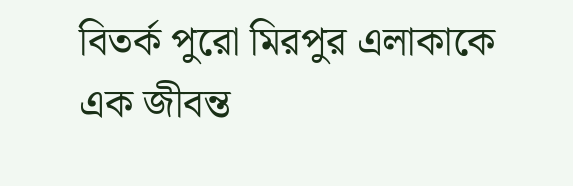বিতর্ক পুরো মিরপুর এলাকাকে এক জীবন্ত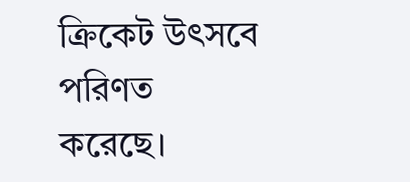ক্রিকেট উৎসবে পরিণত করেছে।